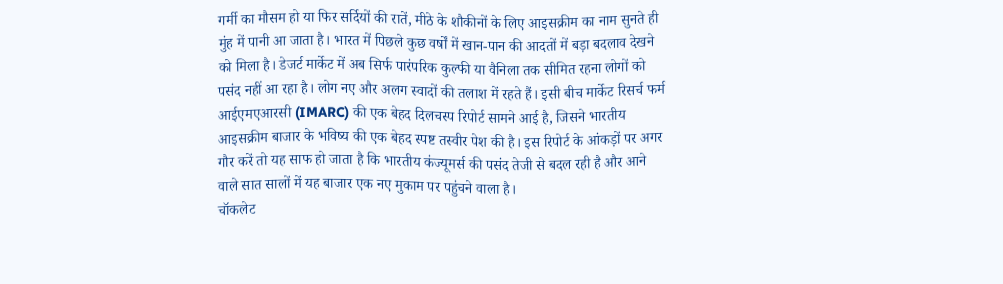गर्मी का मौसम हो या फिर सर्दियों की रातें, मीठे के शौकीनों के लिए आइसक्रीम का नाम सुनते ही मुंह में पानी आ जाता है। भारत में पिछले कुछ वर्षों में खान-पान की आदतों में बड़ा बदलाव देखने को मिला है। डेजर्ट मार्केट में अब सिर्फ पारंपरिक कुल्फी या वैनिला तक सीमित रहना लोगों को पसंद नहीं आ रहा है। लोग नए और अलग स्वादों की तलाश में रहते हैं। इसी बीच मार्केट रिसर्च फर्म आईएमएआरसी (IMARC) की एक बेहद दिलचस्प रिपोर्ट सामने आई है, जिसने भारतीय आइसक्रीम बाजार के भविष्य की एक बेहद स्पष्ट तस्वीर पेश की है। इस रिपोर्ट के आंकड़ों पर अगर गौर करें तो यह साफ हो जाता है कि भारतीय कंज्यूमर्स की पसंद तेजी से बदल रही है और आने वाले सात सालों में यह बाजार एक नए मुकाम पर पहुंचने वाला है।
चॉकलेट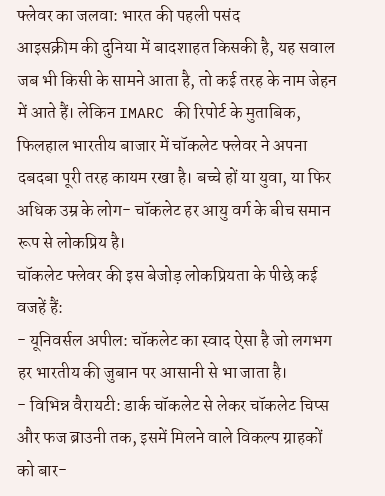फ्लेवर का जलवा: भारत की पहली पसंद
आइसक्रीम की दुनिया में बादशाहत किसकी है, यह सवाल जब भी किसी के सामने आता है, तो कई तरह के नाम जेहन में आते हैं। लेकिन IMARC की रिपोर्ट के मुताबिक, फिलहाल भारतीय बाजार में चॉकलेट फ्लेवर ने अपना दबदबा पूरी तरह कायम रखा है। बच्चे हों या युवा, या फिर अधिक उम्र के लोग- चॉकलेट हर आयु वर्ग के बीच समान रूप से लोकप्रिय है।
चॉकलेट फ्लेवर की इस बेजोड़ लोकप्रियता के पीछे कई वजहें हैं:
- यूनिवर्सल अपील: चॉकलेट का स्वाद ऐसा है जो लगभग हर भारतीय की जुबान पर आसानी से भा जाता है।
- विभिन्न वैरायटी: डार्क चॉकलेट से लेकर चॉकलेट चिप्स और फज ब्राउनी तक, इसमें मिलने वाले विकल्प ग्राहकों को बार-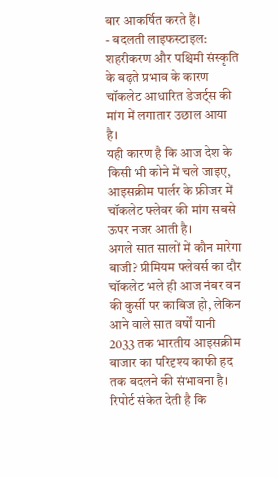बार आकर्षित करते हैं।
- बदलती लाइफस्टाइल: शहरीकरण और पश्चिमी संस्कृति के बढ़ते प्रभाव के कारण चॉकलेट आधारित डेजर्ट्स की मांग में लगातार उछाल आया है।
यही कारण है कि आज देश के किसी भी कोने में चले जाइए, आइसक्रीम पार्लर के फ्रीजर में चॉकलेट फ्लेवर की मांग सबसे ऊपर नजर आती है।
अगले सात सालों में कौन मारेगा बाजी? प्रीमियम फ्लेवर्स का दौर
चॉकलेट भले ही आज नंबर वन की कुर्सी पर काबिज हो, लेकिन आने वाले सात वर्षों यानी 2033 तक भारतीय आइसक्रीम बाजार का परिदृश्य काफी हद तक बदलने की संभावना है। रिपोर्ट संकेत देती है कि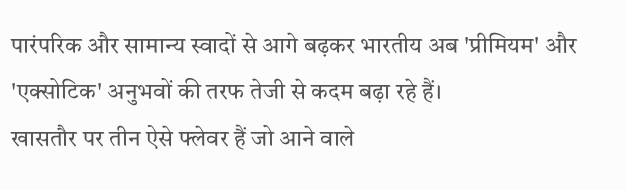पारंपरिक और सामान्य स्वादों से आगे बढ़कर भारतीय अब 'प्रीमियम' और 'एक्सोटिक' अनुभवों की तरफ तेजी से कदम बढ़ा रहे हैं।
खासतौर पर तीन ऐसे फ्लेवर हैं जो आने वाले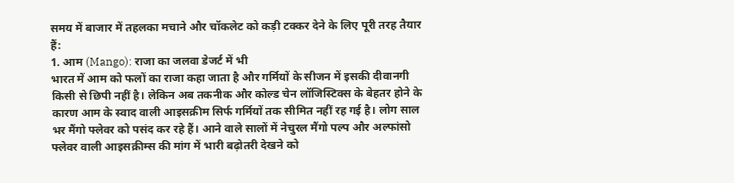समय में बाजार में तहलका मचाने और चॉकलेट को कड़ी टक्कर देने के लिए पूरी तरह तैयार हैं:
1. आम (Mango): राजा का जलवा डेजर्ट में भी
भारत में आम को फलों का राजा कहा जाता है और गर्मियों के सीजन में इसकी दीवानगी किसी से छिपी नहीं है। लेकिन अब तकनीक और कोल्ड चेन लॉजिस्टिक्स के बेहतर होने के कारण आम के स्वाद वाली आइसक्रीम सिर्फ गर्मियों तक सीमित नहीं रह गई है। लोग साल भर मैंगो फ्लेवर को पसंद कर रहे हैं। आने वाले सालों में नेचुरल मैंगो पल्प और अल्फांसो फ्लेवर वाली आइसक्रीम्स की मांग में भारी बढ़ोतरी देखने को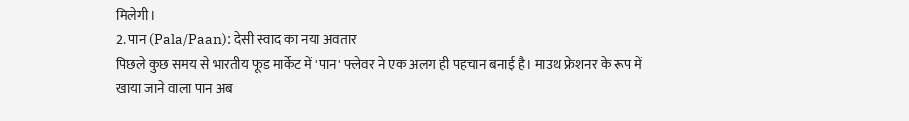मिलेगी।
2. पान (Pala/Paan): देसी स्वाद का नया अवतार
पिछले कुछ समय से भारतीय फूड मार्केट में 'पान' फ्लेवर ने एक अलग ही पहचान बनाई है। माउथ फ्रेशनर के रूप में खाया जाने वाला पान अब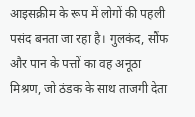आइसक्रीम के रूप में लोगों की पहली पसंद बनता जा रहा है। गुलकंद, सौंफ और पान के पत्तों का वह अनूठा मिश्रण, जो ठंडक के साथ ताजगी देता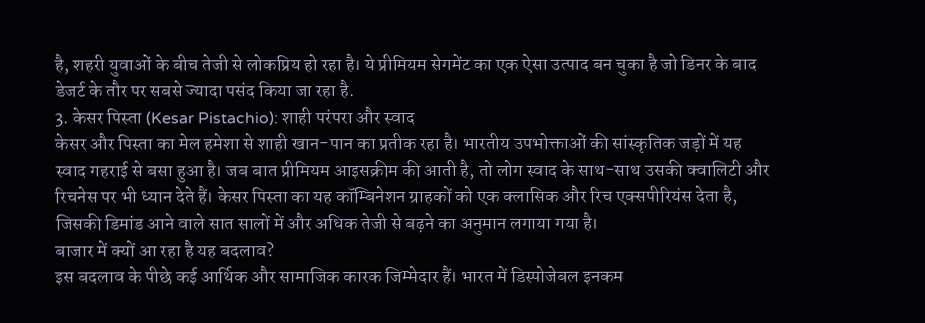है, शहरी युवाओं के बीच तेजी से लोकप्रिय हो रहा है। ये प्रीमियम सेगमेंट का एक ऐसा उत्पाद बन चुका है जो डिनर के बाद डेजर्ट के तौर पर सबसे ज्यादा पसंद किया जा रहा है.
3. केसर पिस्ता (Kesar Pistachio): शाही परंपरा और स्वाद
केसर और पिस्ता का मेल हमेशा से शाही खान-पान का प्रतीक रहा है। भारतीय उपभोक्ताओं की सांस्कृतिक जड़ों में यह स्वाद गहराई से बसा हुआ है। जब बात प्रीमियम आइसक्रीम की आती है, तो लोग स्वाद के साथ-साथ उसकी क्वालिटी और रिचनेस पर भी ध्यान देते हैं। केसर पिस्ता का यह कॉम्बिनेशन ग्राहकों को एक क्लासिक और रिच एक्सपीरियंस देता है, जिसकी डिमांड आने वाले सात सालों में और अधिक तेजी से बढ़ने का अनुमान लगाया गया है।
बाजार में क्यों आ रहा है यह बदलाव?
इस बदलाव के पीछे कई आर्थिक और सामाजिक कारक जिम्मेदार हैं। भारत में डिस्पोजेबल इनकम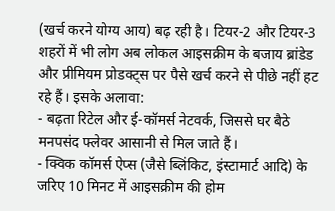(खर्च करने योग्य आय) बढ़ रही है। टियर-2 और टियर-3 शहरों में भी लोग अब लोकल आइसक्रीम के बजाय ब्रांडेड और प्रीमियम प्रोडक्ट्स पर पैसे खर्च करने से पीछे नहीं हट रहे हैं। इसके अलावा:
- बढ़ता रिटेल और ई-कॉमर्स नेटवर्क, जिससे घर बैठे मनपसंद फ्लेवर आसानी से मिल जाते हैं।
- क्विक कॉमर्स ऐप्स (जैसे ब्लिंकिट, इंस्टामार्ट आदि) के जरिए 10 मिनट में आइसक्रीम की होम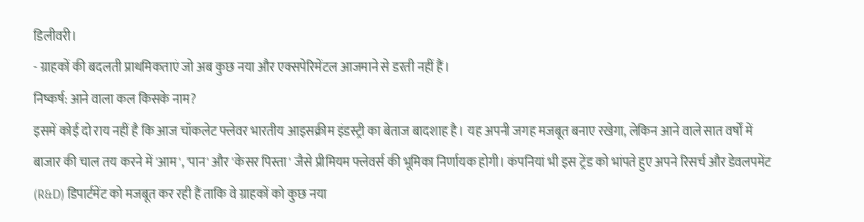डिलीवरी।
- ग्राहकों की बदलती प्राथमिकताएं जो अब कुछ नया और एक्सपेरिमेंटल आजमाने से डरती नहीं हैं।
निष्कर्ष: आने वाला कल किसके नाम?
इसमें कोई दो राय नहीं है कि आज चॉकलेट फ्लेवर भारतीय आइसक्रीम इंडस्ट्री का बेताज बादशाह है। यह अपनी जगह मजबूत बनाए रखेगा, लेकिन आने वाले सात वर्षों में बाजार की चाल तय करने में 'आम', 'पान' और 'केसर पिस्ता' जैसे प्रीमियम फ्लेवर्स की भूमिका निर्णायक होगी। कंपनियां भी इस ट्रेंड को भांपते हुए अपने रिसर्च और डेवलपमेंट (R&D) डिपार्टमेंट को मजबूत कर रही हैं ताकि वे ग्राहकों को कुछ नया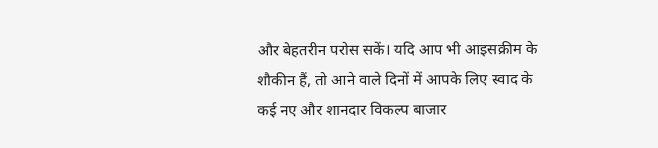और बेहतरीन परोस सकें। यदि आप भी आइसक्रीम के शौकीन हैं, तो आने वाले दिनों में आपके लिए स्वाद के कई नए और शानदार विकल्प बाजार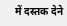में दस्तक देने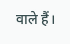वाले हैं।